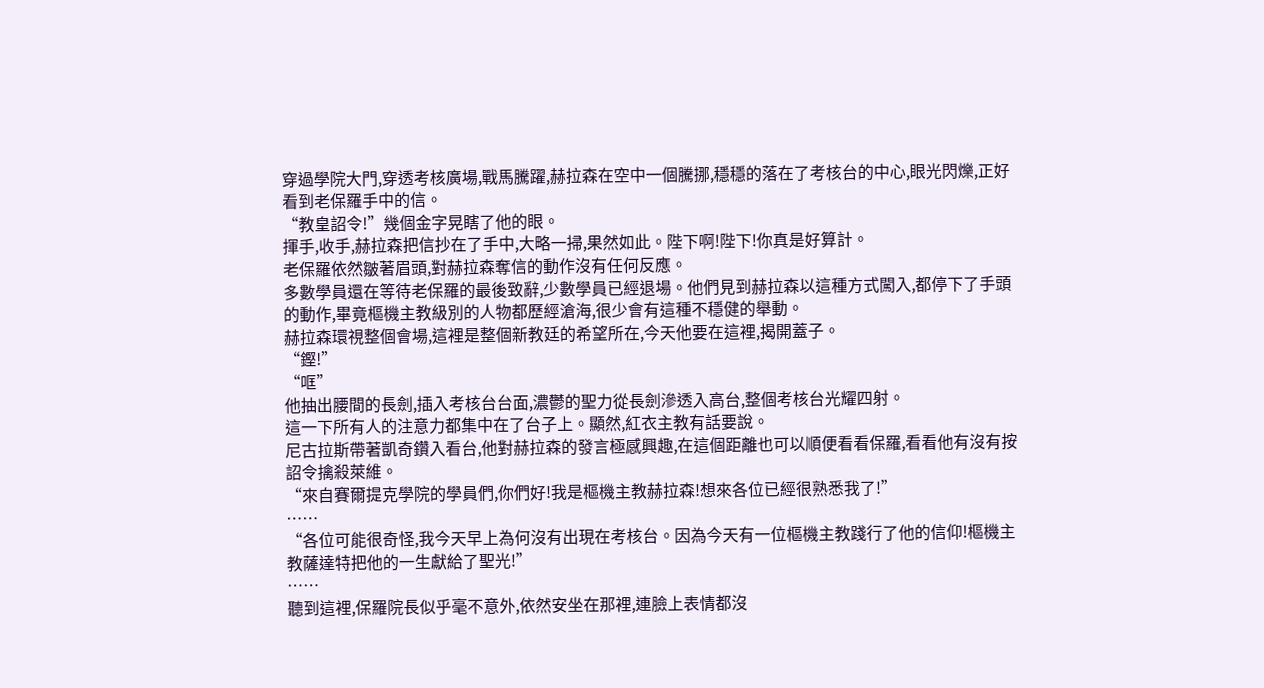穿過學院大門,穿透考核廣場,戰馬騰躍,赫拉森在空中一個騰挪,穩穩的落在了考核台的中心,眼光閃爍,正好看到老保羅手中的信。
“教皇詔令!”幾個金字晃瞎了他的眼。
揮手,收手,赫拉森把信抄在了手中,大略一掃,果然如此。陛下啊!陛下!你真是好算計。
老保羅依然皺著眉頭,對赫拉森奪信的動作沒有任何反應。
多數學員還在等待老保羅的最後致辭,少數學員已經退場。他們見到赫拉森以這種方式闖入,都停下了手頭的動作,畢竟樞機主教級別的人物都歷經滄海,很少會有這種不穩健的舉動。
赫拉森環視整個會場,這裡是整個新教廷的希望所在,今天他要在這裡,揭開蓋子。
“鏗!”
“哐”
他抽出腰間的長劍,插入考核台台面,濃鬱的聖力從長劍滲透入高台,整個考核台光耀四射。
這一下所有人的注意力都集中在了台子上。顯然,紅衣主教有話要說。
尼古拉斯帶著凱奇鑽入看台,他對赫拉森的發言極感興趣,在這個距離也可以順便看看保羅,看看他有沒有按詔令擒殺萊維。
“來自賽爾提克學院的學員們,你們好!我是樞機主教赫拉森!想來各位已經很熟悉我了!”
……
“各位可能很奇怪,我今天早上為何沒有出現在考核台。因為今天有一位樞機主教踐行了他的信仰!樞機主教薩達特把他的一生獻給了聖光!”
……
聽到這裡,保羅院長似乎毫不意外,依然安坐在那裡,連臉上表情都沒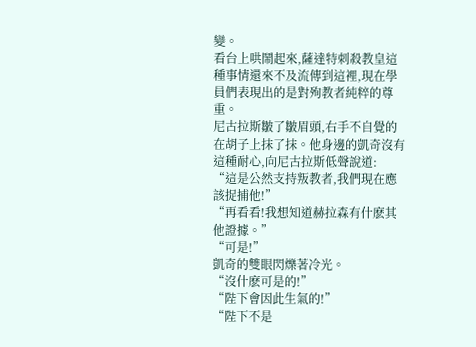變。
看台上哄鬧起來,薩達特刺殺教皇這種事情還來不及流傳到這裡,現在學員們表現出的是對殉教者純粹的尊重。
尼古拉斯皺了皺眉頭,右手不自覺的在胡子上抹了抹。他身邊的凱奇沒有這種耐心,向尼古拉斯低聲說道:
“這是公然支持叛教者,我們現在應該捉捕他!”
“再看看!我想知道赫拉森有什麽其他證據。”
“可是!”
凱奇的雙眼閃爍著冷光。
“沒什麽可是的!”
“陛下會因此生氣的!”
“陛下不是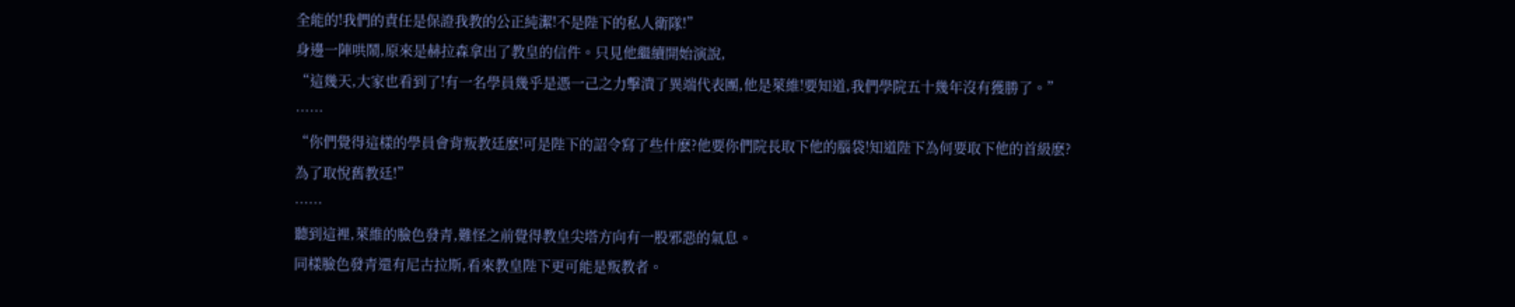全能的!我們的責任是保證我教的公正純潔!不是陛下的私人衛隊!”
身邊一陣哄鬧,原來是赫拉森拿出了教皇的信件。只見他繼續開始演說,
“這幾天,大家也看到了!有一名學員幾乎是憑一己之力擊潰了異端代表團,他是萊維!要知道,我們學院五十幾年沒有獲勝了。”
……
“你們覺得這樣的學員會背叛教廷麽!可是陛下的詔令寫了些什麽?他要你們院長取下他的腦袋!知道陛下為何要取下他的首級麽?為了取悅舊教廷!”
……
聽到這裡,萊維的臉色發青,難怪之前覺得教皇尖塔方向有一股邪惡的氣息。
同樣臉色發青還有尼古拉斯,看來教皇陛下更可能是叛教者。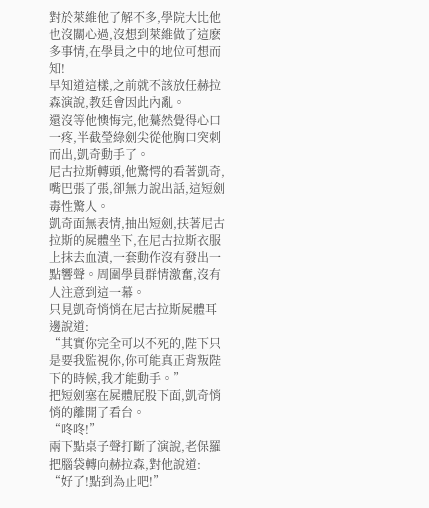對於萊維他了解不多,學院大比他也沒關心過,沒想到萊維做了這麽多事情,在學員之中的地位可想而知!
早知道這樣,之前就不該放任赫拉森演說,教廷會因此內亂。
還沒等他懊悔完,他驀然覺得心口一疼,半截瑩綠劍尖從他胸口突刺而出,凱奇動手了。
尼古拉斯轉頭,他驚愕的看著凱奇,嘴巴張了張,卻無力說出話,這短劍毒性驚人。
凱奇面無表情,抽出短劍,扶著尼古拉斯的屍體坐下,在尼古拉斯衣服上抹去血漬,一套動作沒有發出一點響聲。周圍學員群情激奮,沒有人注意到這一幕。
只見凱奇悄悄在尼古拉斯屍體耳邊說道:
“其實你完全可以不死的,陛下只是要我監視你,你可能真正背叛陛下的時候,我才能動手。”
把短劍塞在屍體屁股下面,凱奇悄悄的離開了看台。
“咚咚!”
兩下點桌子聲打斷了演說,老保羅把腦袋轉向赫拉森,對他說道:
“好了!點到為止吧!”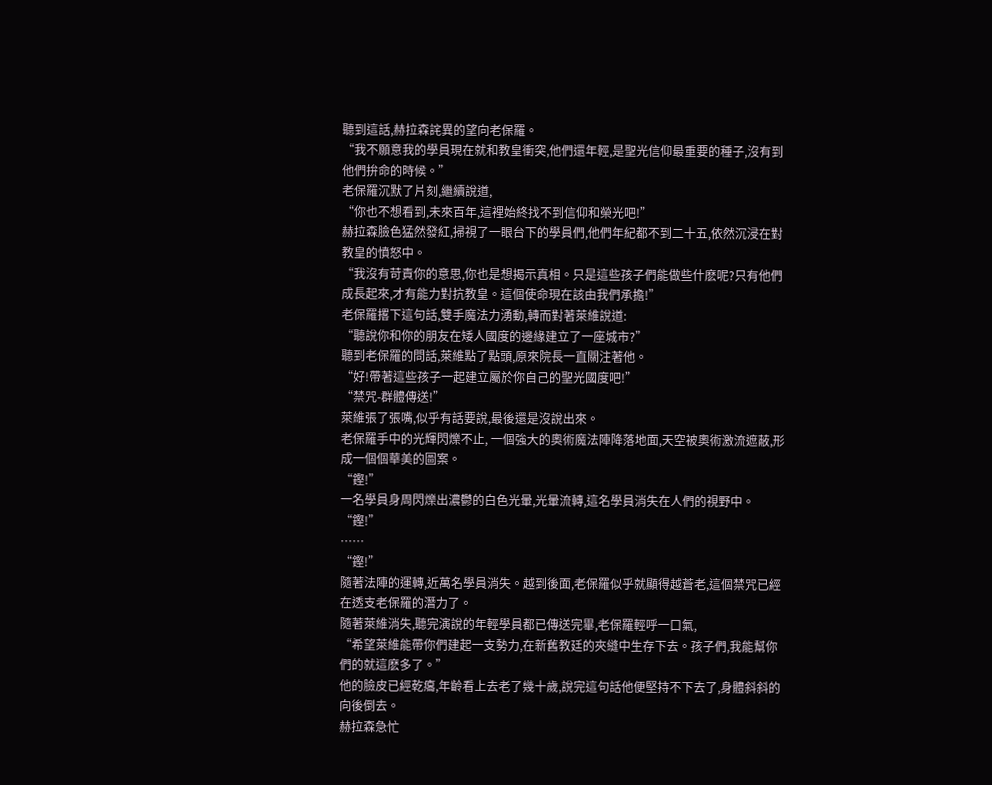聽到這話,赫拉森詫異的望向老保羅。
“我不願意我的學員現在就和教皇衝突,他們還年輕,是聖光信仰最重要的種子,沒有到他們拚命的時候。”
老保羅沉默了片刻,繼續說道,
“你也不想看到,未來百年,這裡始終找不到信仰和榮光吧!”
赫拉森臉色猛然發紅,掃視了一眼台下的學員們,他們年紀都不到二十五,依然沉浸在對教皇的憤怒中。
“我沒有苛責你的意思,你也是想揭示真相。只是這些孩子們能做些什麽呢?只有他們成長起來,才有能力對抗教皇。這個使命現在該由我們承擔!”
老保羅撂下這句話,雙手魔法力湧動,轉而對著萊維說道:
“聽說你和你的朋友在矮人國度的邊緣建立了一座城市?”
聽到老保羅的問話,萊維點了點頭,原來院長一直關注著他。
“好!帶著這些孩子一起建立屬於你自己的聖光國度吧!”
“禁咒-群體傳送!”
萊維張了張嘴,似乎有話要說,最後還是沒說出來。
老保羅手中的光輝閃爍不止, 一個強大的奧術魔法陣降落地面,天空被奧術激流遮蔽,形成一個個華美的圖案。
“鏗!”
一名學員身周閃爍出濃鬱的白色光暈,光暈流轉,這名學員消失在人們的視野中。
“鏗!”
……
“鏗!”
隨著法陣的運轉,近萬名學員消失。越到後面,老保羅似乎就顯得越蒼老,這個禁咒已經在透支老保羅的潛力了。
隨著萊維消失,聽完演說的年輕學員都已傳送完畢,老保羅輕呼一口氣,
“希望萊維能帶你們建起一支勢力,在新舊教廷的夾縫中生存下去。孩子們,我能幫你們的就這麽多了。”
他的臉皮已經乾癟,年齡看上去老了幾十歲,說完這句話他便堅持不下去了,身體斜斜的向後倒去。
赫拉森急忙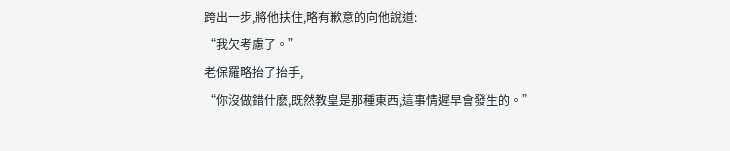跨出一步,將他扶住,略有歉意的向他說道:
“我欠考慮了。”
老保羅略抬了抬手,
“你沒做錯什麽,既然教皇是那種東西,這事情遲早會發生的。”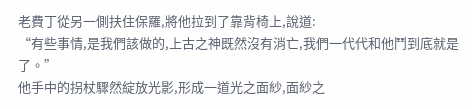老費丁從另一側扶住保羅,將他拉到了靠背椅上,說道:
“有些事情,是我們該做的,上古之神既然沒有消亡,我們一代代和他鬥到底就是了。”
他手中的拐杖驟然綻放光影,形成一道光之面紗,面紗之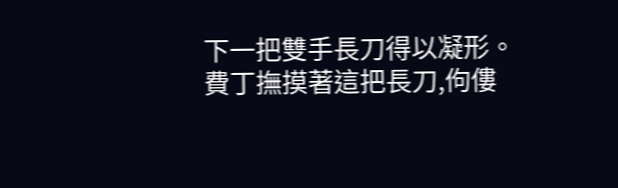下一把雙手長刀得以凝形。
費丁撫摸著這把長刀,佝僂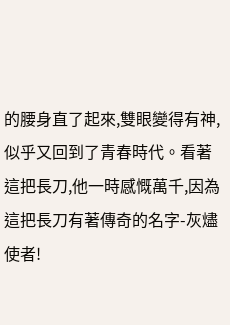的腰身直了起來,雙眼變得有神,似乎又回到了青春時代。看著這把長刀,他一時感慨萬千,因為這把長刀有著傳奇的名字-灰燼使者!